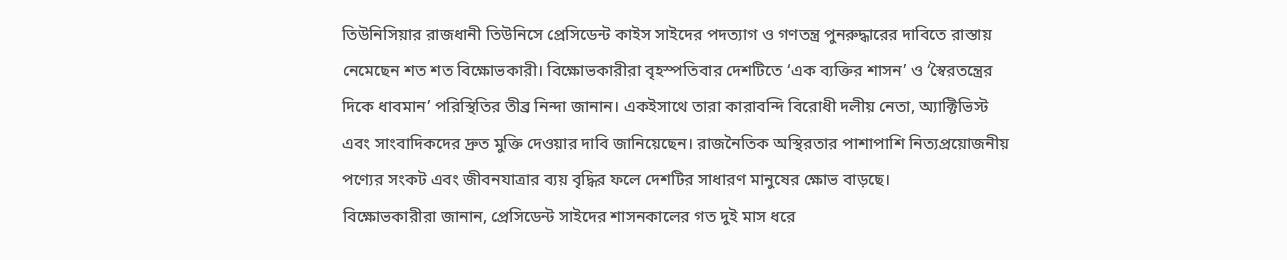তিউনিসিয়ার রাজধানী তিউনিসে প্রেসিডেন্ট কাইস সাইদের পদত্যাগ ও গণতন্ত্র পুনরুদ্ধারের দাবিতে রাস্তায় নেমেছেন শত শত বিক্ষোভকারী। বিক্ষোভকারীরা বৃহস্পতিবার দেশটিতে ‘এক ব্যক্তির শাসন’ ও ‘স্বৈরতন্ত্রের দিকে ধাবমান’ পরিস্থিতির তীব্র নিন্দা জানান। একইসাথে তারা কারাবন্দি বিরোধী দলীয় নেতা, অ্যাক্টিভিস্ট এবং সাংবাদিকদের দ্রুত মুক্তি দেওয়ার দাবি জানিয়েছেন। রাজনৈতিক অস্থিরতার পাশাপাশি নিত্যপ্রয়োজনীয় পণ্যের সংকট এবং জীবনযাত্রার ব্যয় বৃদ্ধির ফলে দেশটির সাধারণ মানুষের ক্ষোভ বাড়ছে।
বিক্ষোভকারীরা জানান, প্রেসিডেন্ট সাইদের শাসনকালের গত দুই মাস ধরে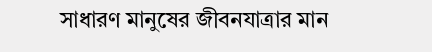সাধারণ মানুষের জীবনযাত্রার মান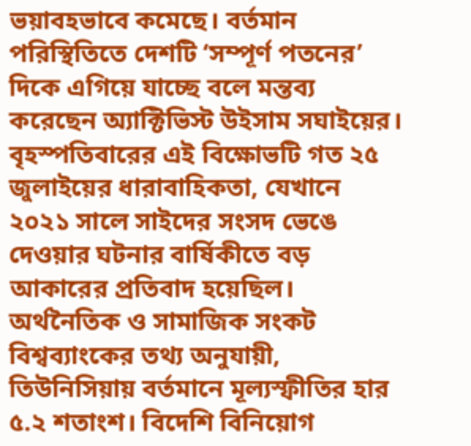ভয়াবহভাবে কমেছে। বর্তমান পরিস্থিতিতে দেশটি ‘সম্পূর্ণ পতনের’ দিকে এগিয়ে যাচ্ছে বলে মন্তব্য করেছেন অ্যাক্টিভিস্ট উইসাম সঘাইয়ের। বৃহস্পতিবারের এই বিক্ষোভটি গত ২৫ জুলাইয়ের ধারাবাহিকতা, যেখানে ২০২১ সালে সাইদের সংসদ ভেঙে দেওয়ার ঘটনার বার্ষিকীতে বড় আকারের প্রতিবাদ হয়েছিল।
অর্থনৈতিক ও সামাজিক সংকট
বিশ্বব্যাংকের তথ্য অনুযায়ী, তিউনিসিয়ায় বর্তমানে মূল্যস্ফীতির হার ৫.২ শতাংশ। বিদেশি বিনিয়োগ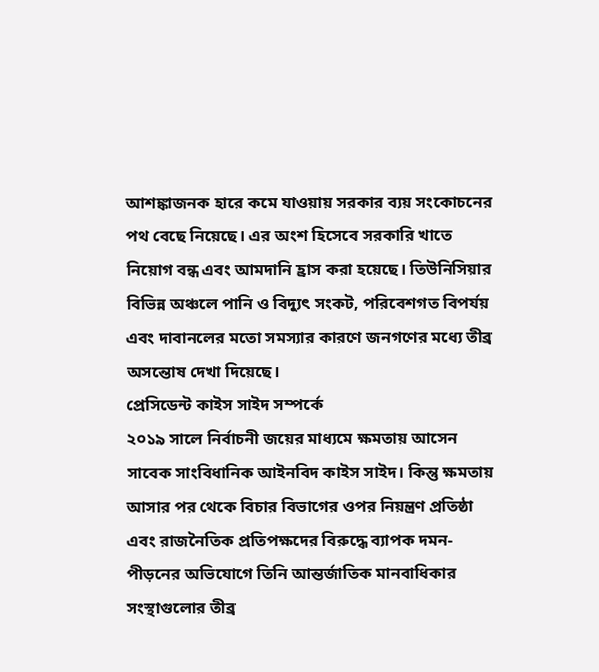আশঙ্কাজনক হারে কমে যাওয়ায় সরকার ব্যয় সংকোচনের পথ বেছে নিয়েছে। এর অংশ হিসেবে সরকারি খাতে নিয়োগ বন্ধ এবং আমদানি হ্রাস করা হয়েছে। তিউনিসিয়ার বিভিন্ন অঞ্চলে পানি ও বিদ্যুৎ সংকট, পরিবেশগত বিপর্যয় এবং দাবানলের মতো সমস্যার কারণে জনগণের মধ্যে তীব্র অসন্তোষ দেখা দিয়েছে।
প্রেসিডেন্ট কাইস সাইদ সম্পর্কে
২০১৯ সালে নির্বাচনী জয়ের মাধ্যমে ক্ষমতায় আসেন সাবেক সাংবিধানিক আইনবিদ কাইস সাইদ। কিন্তু ক্ষমতায় আসার পর থেকে বিচার বিভাগের ওপর নিয়ন্ত্রণ প্রতিষ্ঠা এবং রাজনৈতিক প্রতিপক্ষদের বিরুদ্ধে ব্যাপক দমন-পীড়নের অভিযোগে তিনি আন্তর্জাতিক মানবাধিকার সংস্থাগুলোর তীব্র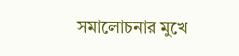সমালোচনার মুখে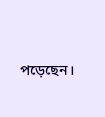পড়েছেন।